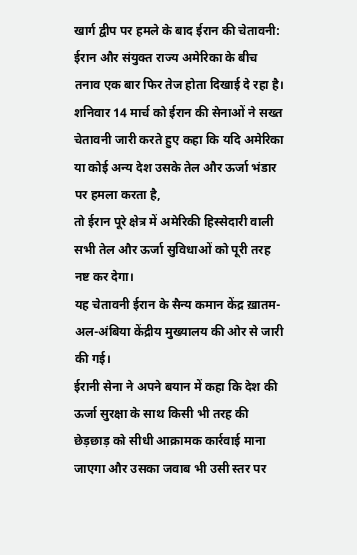खार्ग द्वीप पर हमले के बाद ईरान की चेतावनी: ईरान और संयुक्त राज्य अमेरिका के बीच तनाव एक बार फिर तेज होता दिखाई दे रहा है।
शनिवार 14 मार्च को ईरान की सेनाओं ने सख्त चेतावनी जारी करते हुए कहा कि यदि अमेरिका या कोई अन्य देश उसके तेल और ऊर्जा भंडार पर हमला करता है,
तो ईरान पूरे क्षेत्र में अमेरिकी हिस्सेदारी वाली सभी तेल और ऊर्जा सुविधाओं को पूरी तरह नष्ट कर देगा।
यह चेतावनी ईरान के सैन्य कमान केंद्र ख़ातम-अल-अंबिया केंद्रीय मुख्यालय की ओर से जारी की गई।
ईरानी सेना ने अपने बयान में कहा कि देश की ऊर्जा सुरक्षा के साथ किसी भी तरह की छेड़छाड़ को सीधी आक्रामक कार्रवाई माना जाएगा और उसका जवाब भी उसी स्तर पर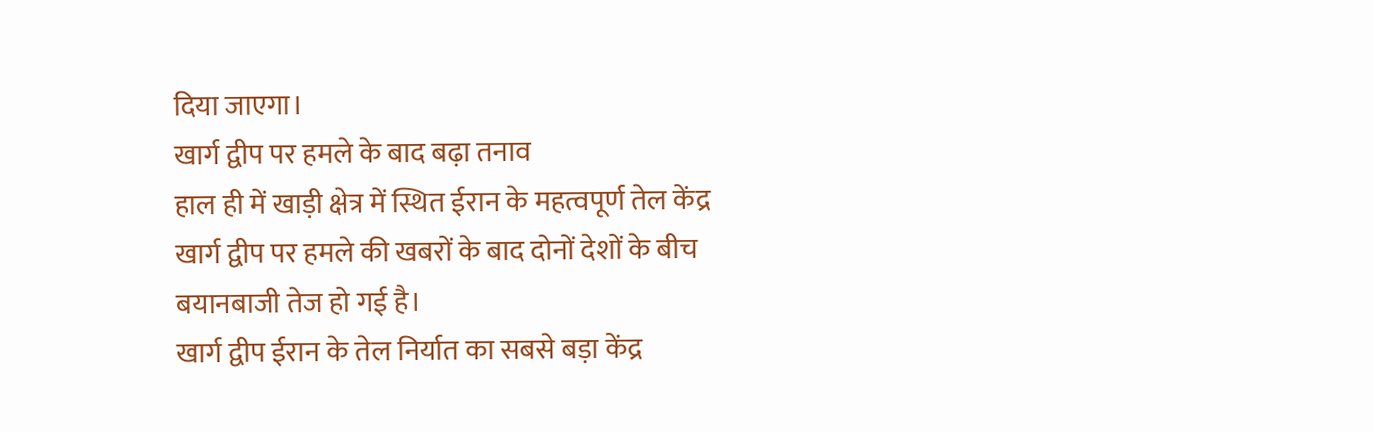दिया जाएगा।
खार्ग द्वीप पर हमले के बाद बढ़ा तनाव
हाल ही में खाड़ी क्षेत्र में स्थित ईरान के महत्वपूर्ण तेल केंद्र खार्ग द्वीप पर हमले की खबरों के बाद दोनों देशों के बीच बयानबाजी तेज हो गई है।
खार्ग द्वीप ईरान के तेल निर्यात का सबसे बड़ा केंद्र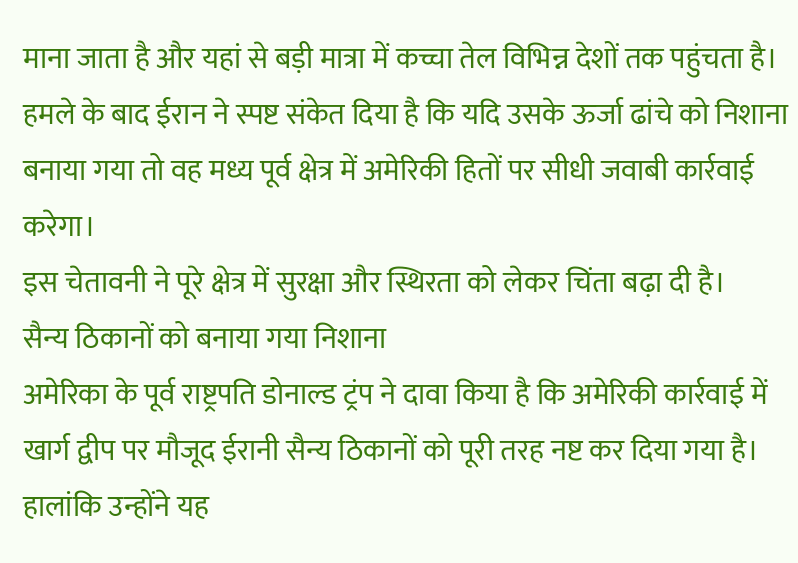माना जाता है और यहां से बड़ी मात्रा में कच्चा तेल विभिन्न देशों तक पहुंचता है।
हमले के बाद ईरान ने स्पष्ट संकेत दिया है कि यदि उसके ऊर्जा ढांचे को निशाना बनाया गया तो वह मध्य पूर्व क्षेत्र में अमेरिकी हितों पर सीधी जवाबी कार्रवाई करेगा।
इस चेतावनी ने पूरे क्षेत्र में सुरक्षा और स्थिरता को लेकर चिंता बढ़ा दी है।
सैन्य ठिकानों को बनाया गया निशाना
अमेरिका के पूर्व राष्ट्रपति डोनाल्ड ट्रंप ने दावा किया है कि अमेरिकी कार्रवाई में खार्ग द्वीप पर मौजूद ईरानी सैन्य ठिकानों को पूरी तरह नष्ट कर दिया गया है।
हालांकि उन्होंने यह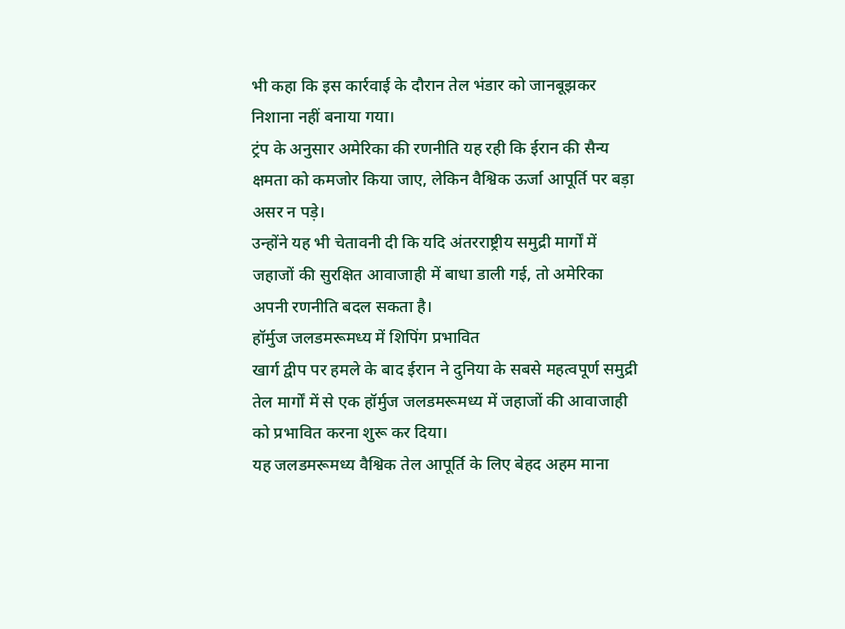भी कहा कि इस कार्रवाई के दौरान तेल भंडार को जानबूझकर निशाना नहीं बनाया गया।
ट्रंप के अनुसार अमेरिका की रणनीति यह रही कि ईरान की सैन्य क्षमता को कमजोर किया जाए, लेकिन वैश्विक ऊर्जा आपूर्ति पर बड़ा असर न पड़े।
उन्होंने यह भी चेतावनी दी कि यदि अंतरराष्ट्रीय समुद्री मार्गों में जहाजों की सुरक्षित आवाजाही में बाधा डाली गई, तो अमेरिका अपनी रणनीति बदल सकता है।
हॉर्मुज जलडमरूमध्य में शिपिंग प्रभावित
खार्ग द्वीप पर हमले के बाद ईरान ने दुनिया के सबसे महत्वपूर्ण समुद्री तेल मार्गों में से एक हॉर्मुज जलडमरूमध्य में जहाजों की आवाजाही को प्रभावित करना शुरू कर दिया।
यह जलडमरूमध्य वैश्विक तेल आपूर्ति के लिए बेहद अहम माना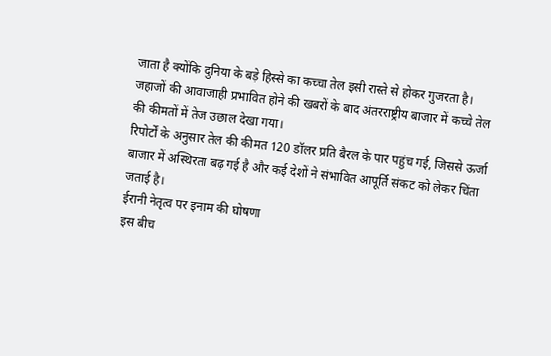जाता है क्योंकि दुनिया के बड़े हिस्से का कच्चा तेल इसी रास्ते से होकर गुजरता है।
जहाजों की आवाजाही प्रभावित होने की खबरों के बाद अंतरराष्ट्रीय बाजार में कच्चे तेल की कीमतों में तेज उछाल देखा गया।
रिपोर्टों के अनुसार तेल की कीमत 120 डॉलर प्रति बैरल के पार पहुंच गई, जिससे ऊर्जा बाजार में अस्थिरता बढ़ गई है और कई देशों ने संभावित आपूर्ति संकट को लेकर चिंता जताई है।
ईरानी नेतृत्व पर इनाम की घोषणा
इस बीच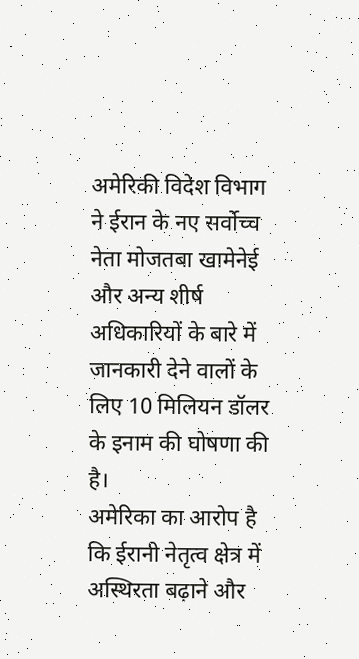अमेरिकी विदेश विभाग ने ईरान के नए सर्वोच्च नेता मोजतबा खामेनेई और अन्य शीर्ष अधिकारियों के बारे में जानकारी देने वालों के लिए 10 मिलियन डॉलर के इनाम की घोषणा की है।
अमेरिका का आरोप है कि ईरानी नेतृत्व क्षेत्र में अस्थिरता बढ़ाने और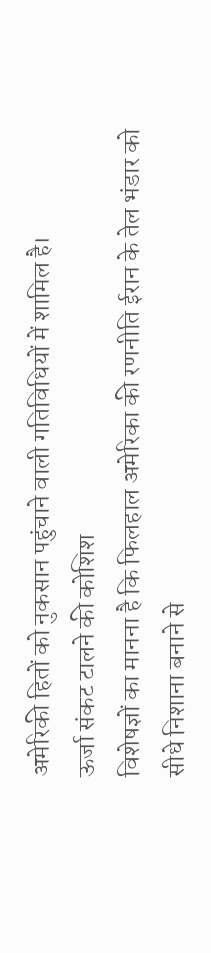अमेरिकी हितों को नुकसान पहुंचाने वाली गतिविधियों में शामिल है।
ऊर्जा संकट टालने की कोशिश
विशेषज्ञों का मानना है कि फिलहाल अमेरिका की रणनीति ईरान के तेल भंडार को सीधे निशाना बनाने से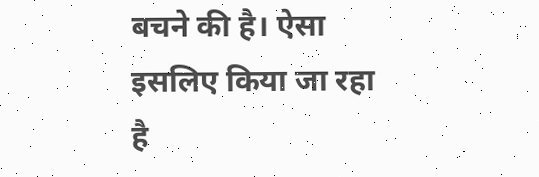बचने की है। ऐसा इसलिए किया जा रहा है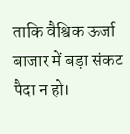ताकि वैश्विक ऊर्जा बाजार में बड़ा संकट पैदा न हो।